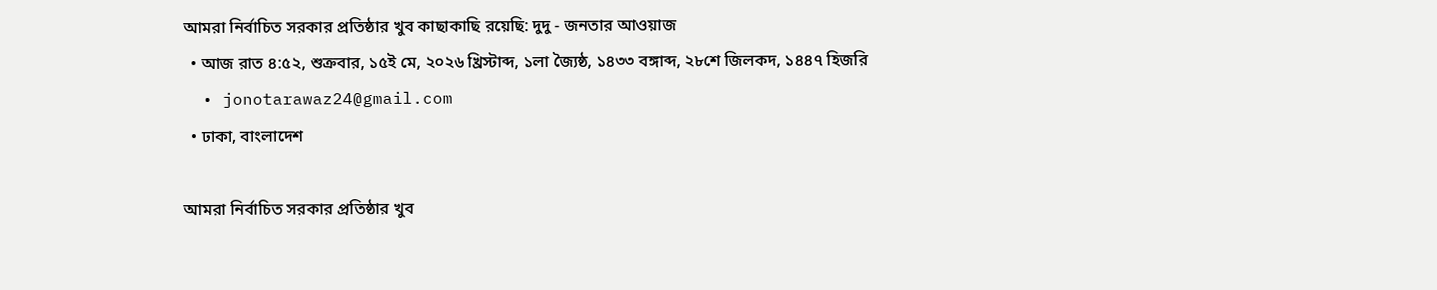আমরা নির্বাচিত সরকার প্রতিষ্ঠার খুব কাছাকাছি রয়েছি: দুদু - জনতার আওয়াজ
  • আজ রাত ৪:৫২, শুক্রবার, ১৫ই মে, ২০২৬ খ্রিস্টাব্দ, ১লা জ্যৈষ্ঠ, ১৪৩৩ বঙ্গাব্দ, ২৮শে জিলকদ, ১৪৪৭ হিজরি
  • jonotarawaz24@gmail.com
  • ঢাকা, বাংলাদেশ

আমরা নির্বাচিত সরকার প্রতিষ্ঠার খুব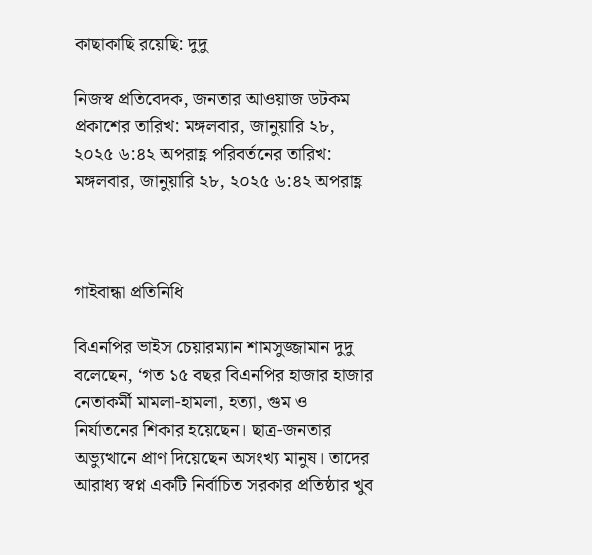কাছাকাছি রয়েছি: দুদু

নিজস্ব প্রতিবেদক, জনতার আওয়াজ ডটকম
প্রকাশের তারিখ: মঙ্গলবার, জানুয়ারি ২৮, ২০২৫ ৬:৪২ অপরাহ্ণ পরিবর্তনের তারিখ: মঙ্গলবার, জানুয়ারি ২৮, ২০২৫ ৬:৪২ অপরাহ্ণ



গাইবান্ধা প্রতিনিধি

বিএনপির ভাইস চেয়ারম্যান শামসুজ্জামান দুদু বলেছেন, ‘গত ১৫ বছর বিএনপির হাজার হাজার নেতাকর্মী মামলা-হামলা, হত্যা, গুম ও নির্যাতনের শিকার হয়েছেন। ছাত্র-জনতার অভ্যুত্থানে প্রাণ দিয়েছেন অসংখ্য মানুষ। তাদের আরাধ্য স্বপ্ন একটি নির্বাচিত সরকার প্রতিষ্ঠার খুব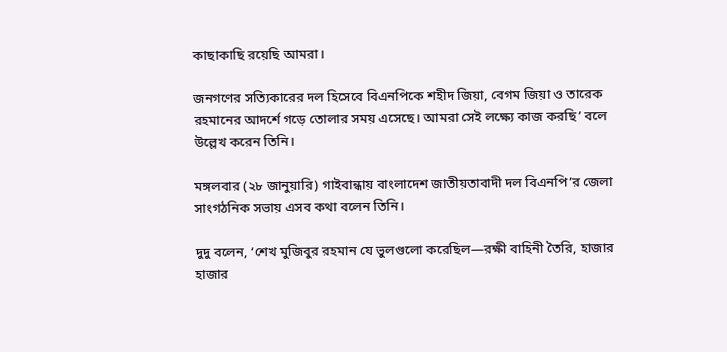কাছাকাছি রয়েছি আমরা।

জনগণের সত্যিকারের দল হিসেবে বিএনপিকে শহীদ জিয়া, বেগম জিয়া ও তারেক রহমানের আদর্শে গড়ে তোলার সময় এসেছে। আমরা সেই লক্ষ্যে কাজ করছি’ বলে উল্লেখ করেন তিনি।

মঙ্গলবার (২৮ জানুয়ারি) গাইবান্ধায় বাংলাদেশ জাতীয়তাবাদী দল বিএনপি’র জেলা সাংগঠনিক সভায় এসব কথা বলেন তিনি।

দুদু বলেন, ‘শেখ মুজিবুর রহমান যে ভুলগুলো করেছিল—রক্ষী বাহিনী তৈরি, হাজার হাজার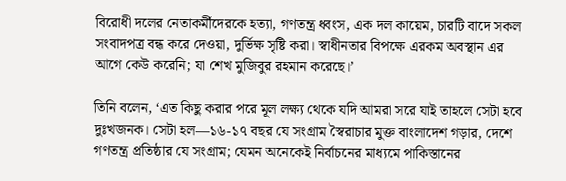বিরোধী দলের নেতাকর্মীদেরকে হত্যা, গণতন্ত্র ধ্বংস, এক দল কায়েম, চারটি বাদে সকল সংবাদপত্র বন্ধ করে দেওয়া, দুর্ভিক্ষ সৃষ্টি করা। স্বাধীনতার বিপক্ষে এরকম অবস্থান এর আগে কেউ করেনি; যা শেখ মুজিবুর রহমান করেছে।’

তিনি বলেন, ‘এত কিছু করার পরে মূল লক্ষ্য থেকে যদি আমরা সরে যাই তাহলে সেটা হবে দুঃখজনক। সেটা হল—১৬-১৭ বছর যে সংগ্রাম স্বৈরাচার মুক্ত বাংলাদেশ গড়ার, দেশে গণতন্ত্র প্রতিষ্ঠার যে সংগ্রাম; যেমন অনেকেই নির্বাচনের মাধ্যমে পাকিস্তানের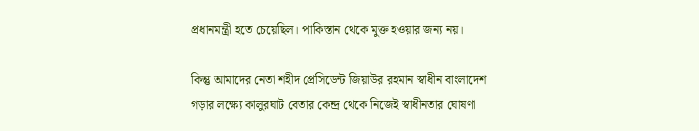প্রধানমন্ত্রী হতে চেয়েছিল। পাকিস্তান থেকে মুক্ত হওয়ার জন্য নয়।

কিন্তু আমাদের নেতা শহীদ প্রেসিডেন্ট জিয়াউর রহমান স্বাধীন বাংলাদেশ গড়ার লক্ষ্যে কালুরঘাট বেতার কেন্দ্র থেকে নিজেই স্বাধীনতার ঘোষণা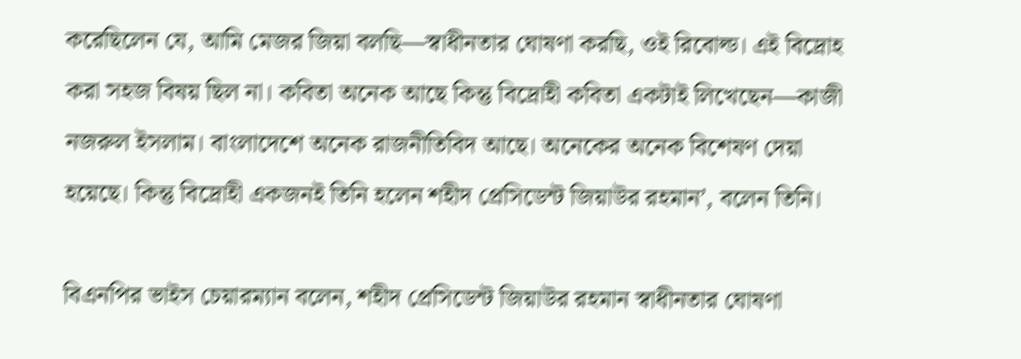করেছিলেন যে, আমি মেজর জিয়া বলছি—স্বাধীনতার ঘোষণা করছি, ওই রিবোল্ড। এই বিদ্রোহ করা সহজ বিষয় ছিল না। কবিতা অনেক আছে কিন্তু বিদ্রোহী কবিতা একটাই লিখেছেন—কাজী নজরুল ইসলাম। বাংলাদেশে অনেক রাজনীতিবিদ আছে। অনেকের অনেক বিশেষণ দেয়া হয়েছে। কিন্তু বিদ্রোহী একজনই তিনি হলেন শহীদ প্রেসিডেন্ট জিয়াউর রহমান’, বলেন তিনি।

বিএনপির ভাইস চেয়ারম্যান বলেন, শহীদ প্রেসিডেন্ট জিয়াউর রহমান স্বাধীনতার ঘোষণা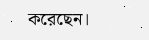করেছেন।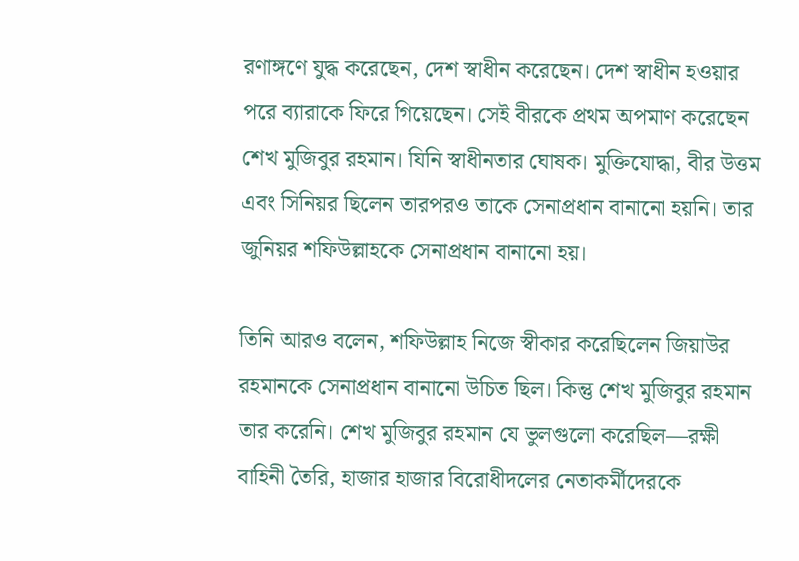রণাঙ্গণে যুদ্ধ করেছেন, দেশ স্বাধীন করেছেন। দেশ স্বাধীন হওয়ার পরে ব্যারাকে ফিরে গিয়েছেন। সেই বীরকে প্রথম অপমাণ করেছেন শেখ মুজিবুর রহমান। যিনি স্বাধীনতার ঘোষক। মুক্তিযোদ্ধা, বীর উত্তম এবং সিনিয়র ছিলেন তারপরও তাকে সেনাপ্রধান বানানো হয়নি। তার জুনিয়র শফিউল্লাহকে সেনাপ্রধান বানানো হয়।

তিনি আরও বলেন, শফিউল্লাহ নিজে স্বীকার করেছিলেন জিয়াউর রহমানকে সেনাপ্রধান বানানো উচিত ছিল। কিন্তু শেখ মুজিবুর রহমান তার করেনি। শেখ মুজিবুর রহমান যে ভুলগুলো করেছিল—রক্ষী বাহিনী তৈরি, হাজার হাজার বিরোধীদলের নেতাকর্মীদেরকে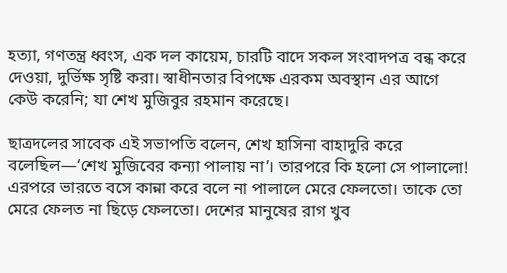হত্যা, গণতন্ত্র ধ্বংস, এক দল কায়েম, চারটি বাদে সকল সংবাদপত্র বন্ধ করে দেওয়া, দুর্ভিক্ষ সৃষ্টি করা। স্বাধীনতার বিপক্ষে এরকম অবস্থান এর আগে কেউ করেনি; যা শেখ মুজিবুর রহমান করেছে।

ছাত্রদলের সাবেক এই সভাপতি বলেন, শেখ হাসিনা বাহাদুরি করে বলেছিল—‘শেখ মুজিবের কন্যা পালায় না’। তারপরে কি হলো সে পালালো! এরপরে ভারতে বসে কান্না করে বলে না পালালে মেরে ফেলতো। তাকে তো মেরে ফেলত না ছিড়ে ফেলতো। দেশের মানুষের রাগ খুব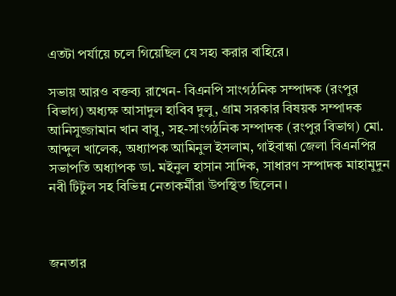এতটা পর্যায়ে চলে গিয়েছিল যে সহ্য করার বাহিরে।

সভায় আরও বক্তব্য রাখেন- বিএনপি সাংগঠনিক সম্পাদক (রংপুর বিভাগ) অধ্যক্ষ আসাদুল হাবিব দুলু, গ্রাম সরকার বিষয়ক সম্পাদক আনিসুজ্জামান খান বাবু, সহ-সাংগঠনিক সম্পাদক (রংপুর বিভাগ) মো. আব্দুল খালেক, অধ্যাপক আমিনুল ইসলাম, গাইবান্ধা জেলা বিএনপির সভাপতি অধ্যাপক ডা. মইনুল হাসান সাদিক, সাধারণ সম্পাদক মাহামুদুন নবী টিটুল সহ বিভিন্ন নেতাকর্মীরা উপস্থিত ছিলেন।



জনতার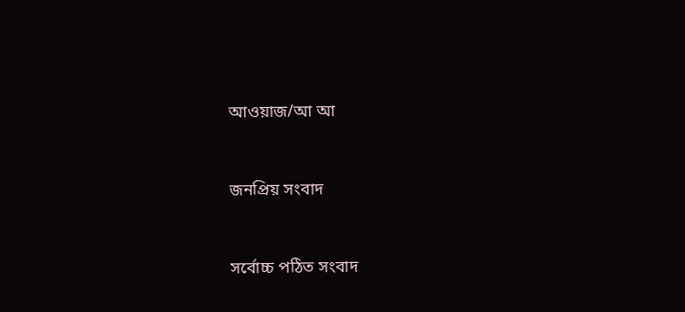আওয়াজ/আ আ



জনপ্রিয় সংবাদ



সর্বোচ্চ পঠিত সংবাদ